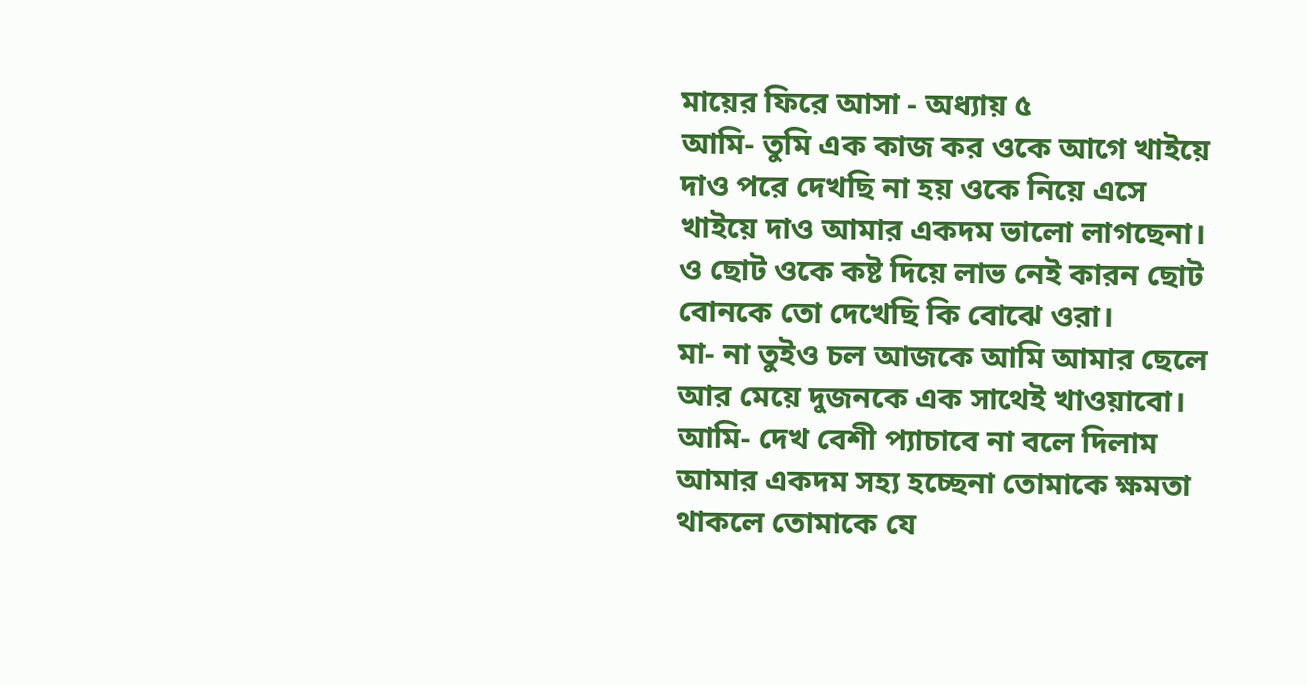মায়ের ফিরে আসা - অধ্যায় ৫
আমি- তুমি এক কাজ কর ওকে আগে খাইয়ে দাও পরে দেখছি না হয় ওকে নিয়ে এসে খাইয়ে দাও আমার একদম ভালো লাগছেনা। ও ছোট ওকে কষ্ট দিয়ে লাভ নেই কারন ছোট বোনকে তো দেখেছি কি বোঝে ওরা।
মা- না তুইও চল আজকে আমি আমার ছেলে আর মেয়ে দুজনকে এক সাথেই খাওয়াবো।
আমি- দেখ বেশী প্যাচাবে না বলে দিলাম আমার একদম সহ্য হচ্ছেনা তোমাকে ক্ষমতা থাকলে তোমাকে যে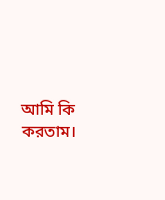আমি কি করতাম।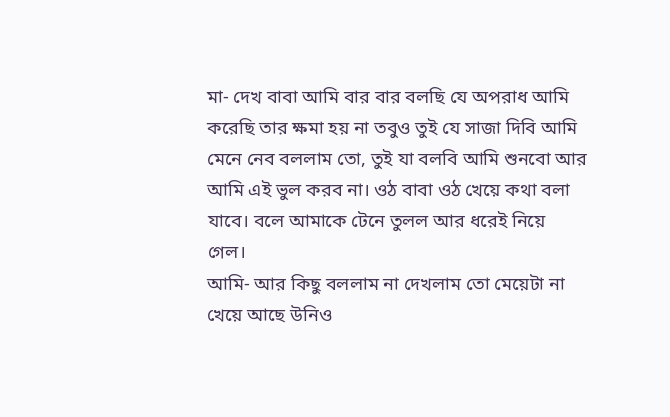মা- দেখ বাবা আমি বার বার বলছি যে অপরাধ আমি করেছি তার ক্ষমা হয় না তবুও তুই যে সাজা দিবি আমি মেনে নেব বললাম তো, তুই যা বলবি আমি শুনবো আর আমি এই ভুল করব না। ওঠ বাবা ওঠ খেয়ে কথা বলা যাবে। বলে আমাকে টেনে তুলল আর ধরেই নিয়ে গেল।
আমি- আর কিছু বললাম না দেখলাম তো মেয়েটা না খেয়ে আছে উনিও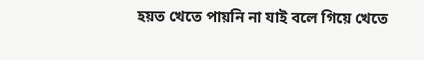হয়ত খেতে পায়নি না যাই বলে গিয়ে খেতে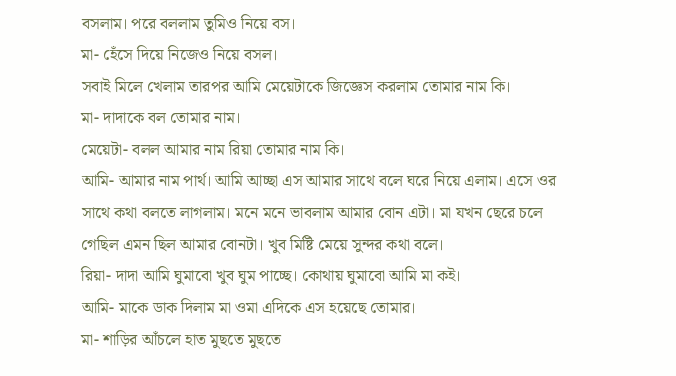বসলাম। পরে বললাম তুমিও নিয়ে বস।
মা- হেঁসে দিয়ে নিজেও নিয়ে বসল।
সবাই মিলে খেলাম তারপর আমি মেয়েটাকে জিজ্ঞেস করলাম তোমার নাম কি।
মা- দাদাকে বল তোমার নাম।
মেয়েটা- বলল আমার নাম রিয়া তোমার নাম কি।
আমি- আমার নাম পার্থ। আমি আচ্ছা এস আমার সাথে বলে ঘরে নিয়ে এলাম। এসে ওর সাথে কথা বলতে লাগলাম। মনে মনে ভাবলাম আমার বোন এটা। মা যখন ছেরে চলে গেছিল এমন ছিল আমার বোনটা। খুব মিষ্টি মেয়ে সুন্দর কথা বলে।
রিয়া- দাদা আমি ঘুমাবো খুব ঘুম পাচ্ছে। কোথায় ঘুমাবো আমি মা কই।
আমি- মাকে ডাক দিলাম মা ওমা এদিকে এস হয়েছে তোমার।
মা- শাড়ির আঁচলে হাত মুছতে মুছতে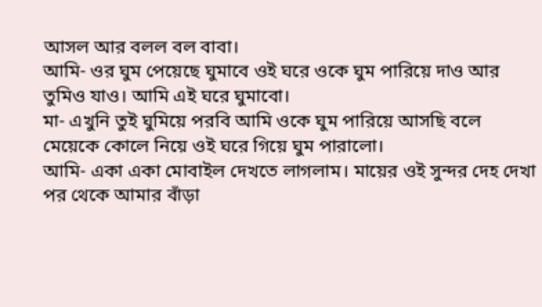আসল আর বলল বল বাবা।
আমি- ওর ঘুম পেয়েছে ঘুমাবে ওই ঘরে ওকে ঘুম পারিয়ে দাও আর তুমিও যাও। আমি এই ঘরে ঘুমাবো।
মা- এখুনি তুই ঘুমিয়ে পরবি আমি ওকে ঘুম পারিয়ে আসছি বলে মেয়েকে কোলে নিয়ে ওই ঘরে গিয়ে ঘুম পারালো।
আমি- একা একা মোবাইল দেখতে লাগলাম। মায়ের ওই সুন্দর দেহ দেখা পর থেকে আমার বাঁড়া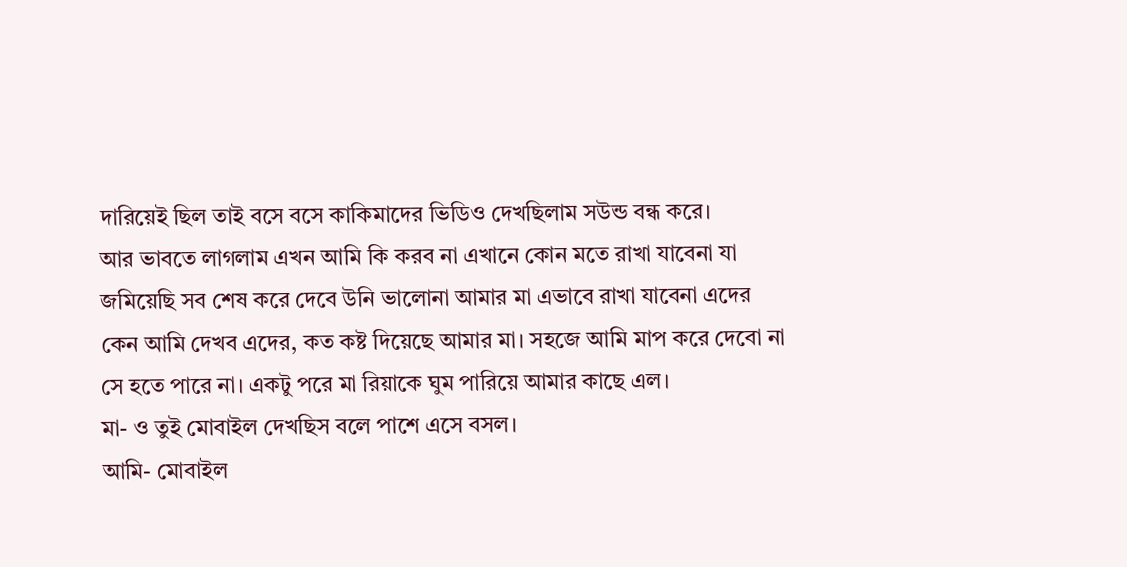দারিয়েই ছিল তাই বসে বসে কাকিমাদের ভিডিও দেখছিলাম সউন্ড বন্ধ করে।
আর ভাবতে লাগলাম এখন আমি কি করব না এখানে কোন মতে রাখা যাবেনা যা জমিয়েছি সব শেষ করে দেবে উনি ভালোনা আমার মা এভাবে রাখা যাবেনা এদের কেন আমি দেখব এদের, কত কষ্ট দিয়েছে আমার মা। সহজে আমি মাপ করে দেবো না সে হতে পারে না। একটু পরে মা রিয়াকে ঘুম পারিয়ে আমার কাছে এল।
মা- ও তুই মোবাইল দেখছিস বলে পাশে এসে বসল।
আমি- মোবাইল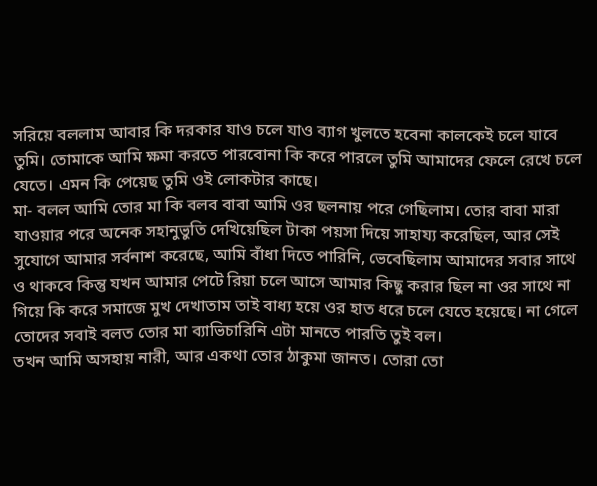সরিয়ে বললাম আবার কি দরকার যাও চলে যাও ব্যাগ খুলতে হবেনা কালকেই চলে যাবে তুমি। তোমাকে আমি ক্ষমা করতে পারবোনা কি করে পারলে তুমি আমাদের ফেলে রেখে চলে যেতে। এমন কি পেয়েছ তুমি ওই লোকটার কাছে।
মা- বলল আমি তোর মা কি বলব বাবা আমি ওর ছলনায় পরে গেছিলাম। তোর বাবা মারা যাওয়ার পরে অনেক সহানুভুতি দেখিয়েছিল টাকা পয়সা দিয়ে সাহায্য করেছিল, আর সেই সুযোগে আমার সর্বনাশ করেছে, আমি বাঁধা দিতে পারিনি, ভেবেছিলাম আমাদের সবার সাথে ও থাকবে কিন্তু যখন আমার পেটে রিয়া চলে আসে আমার কিছু করার ছিল না ওর সাথে না গিয়ে কি করে সমাজে মুখ দেখাতাম তাই বাধ্য হয়ে ওর হাত ধরে চলে যেতে হয়েছে। না গেলে তোদের সবাই বলত তোর মা ব্যাভিচারিনি এটা মানতে পারতি তুই বল।
তখন আমি অসহায় নারী, আর একথা তোর ঠাকুমা জানত। তোরা তো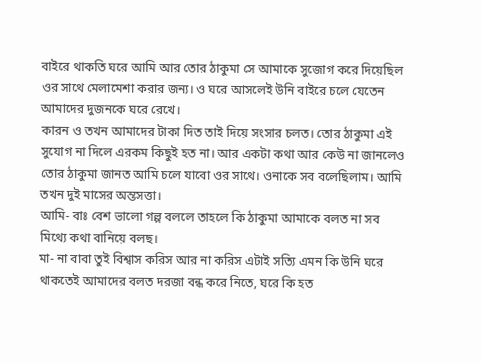বাইরে থাকতি ঘরে আমি আর তোর ঠাকুমা সে আমাকে সুজোগ করে দিয়েছিল ওর সাথে মেলামেশা করার জন্য। ও ঘরে আসলেই উনি বাইরে চলে যেতেন আমাদের দুজনকে ঘরে রেখে।
কারন ও তখন আমাদের টাকা দিত তাই দিয়ে সংসার চলত। তোর ঠাকুমা এই সুযোগ না দিলে এরকম কিছুই হত না। আর একটা কথা আর কেউ না জানলেও তোর ঠাকুমা জানত আমি চলে যাবো ওর সাথে। ওনাকে সব বলেছিলাম। আমি তখন দুই মাসের অন্তসত্তা।
আমি- বাঃ বেশ ভালো গল্প বললে তাহলে কি ঠাকুমা আমাকে বলত না সব মিথ্যে কথা বানিয়ে বলছ।
মা- না বাবা তুই বিশ্বাস করিস আর না করিস এটাই সত্যি এমন কি উনি ঘরে থাকতেই আমাদের বলত দরজা বন্ধ করে নিতে, ঘরে কি হত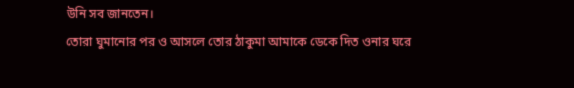উনি সব জানতেন।
তোরা ঘুমানোর পর ও আসলে তোর ঠাকুমা আমাকে ডেকে দিত ওনার ঘরে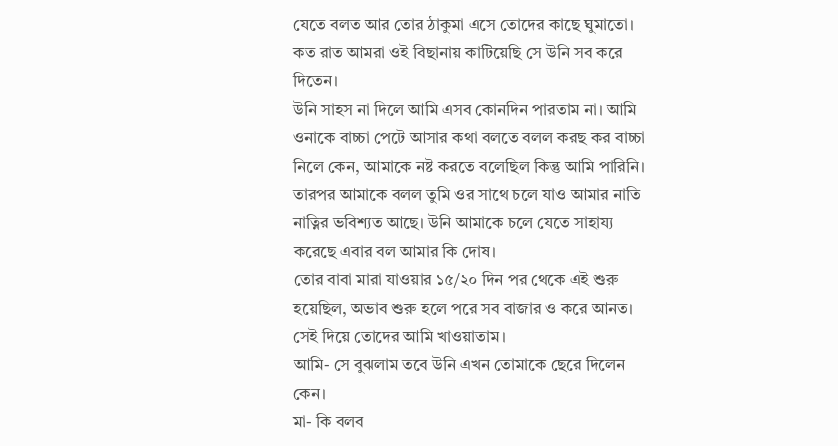যেতে বলত আর তোর ঠাকুমা এসে তোদের কাছে ঘুমাতো। কত রাত আমরা ওই বিছানায় কাটিয়েছি সে উনি সব করে দিতেন।
উনি সাহস না দিলে আমি এসব কোনদিন পারতাম না। আমি ওনাকে বাচ্চা পেটে আসার কথা বলতে বলল করছ কর বাচ্চা নিলে কেন, আমাকে নষ্ট করতে বলেছিল কিন্তু আমি পারিনি।
তারপর আমাকে বলল তুমি ওর সাথে চলে যাও আমার নাতি নাত্নির ভবিশ্যত আছে। উনি আমাকে চলে যেতে সাহায্য করেছে এবার বল আমার কি দোষ।
তোর বাবা মারা যাওয়ার ১৫/২০ দিন পর থেকে এই শুরু হয়েছিল, অভাব শুরু হলে পরে সব বাজার ও করে আনত। সেই দিয়ে তোদের আমি খাওয়াতাম।
আমি- সে বুঝলাম তবে উনি এখন তোমাকে ছেরে দিলেন কেন।
মা- কি বলব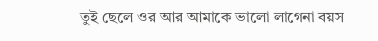তুই ছেলে ওর আর আমাকে ভালো লাগেনা বয়স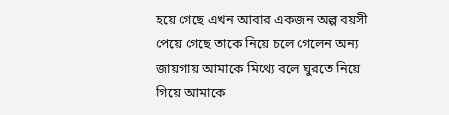হয়ে গেছে এখন আবার একজন অল্প বয়সী পেয়ে গেছে তাকে নিয়ে চলে গেলেন অন্য জায়গায় আমাকে মিথ্যে বলে ঘুরতে নিয়ে গিয়ে আমাকে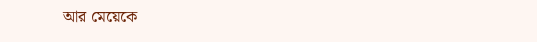আর মেয়েকে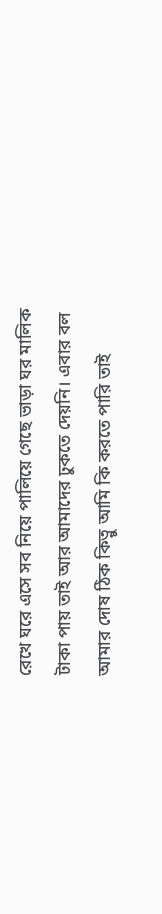রেখে ঘরে এসে সব নিয়ে পালিয়ে গেছে ভাড়া ঘর মালিক টাকা পায় তাই আর আমাদের ঢুকতে দেয়নি। এবার বল আমার দোষ ঠিক কিত্নু আমি কি করতে পারি তাই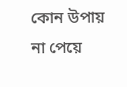কোন উপায় না পেয়ে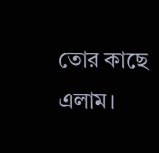তোর কাছে এলাম।